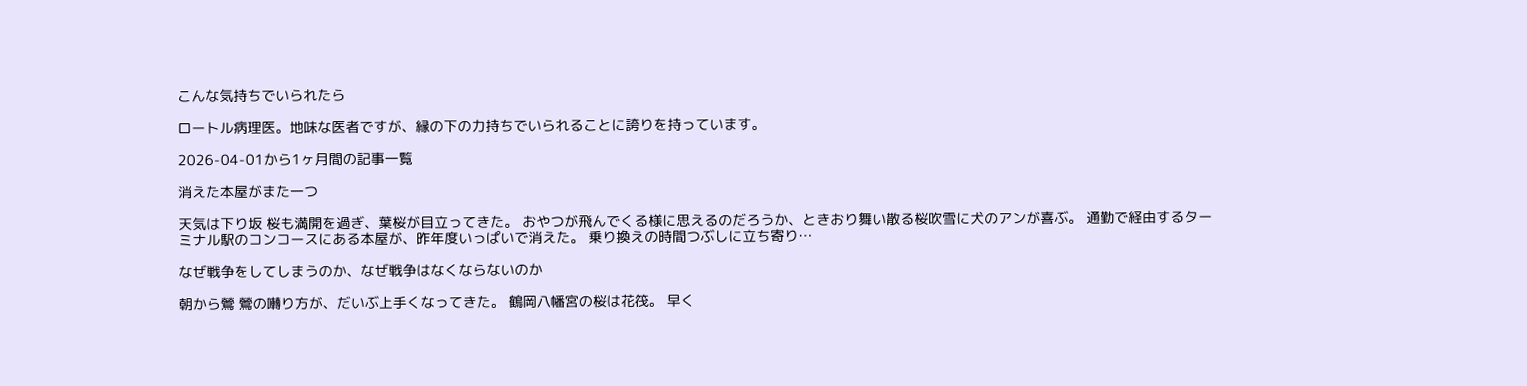こんな気持ちでいられたら

ロートル病理医。地味な医者ですが、縁の下の力持ちでいられることに誇りを持っています。

2026-04-01から1ヶ月間の記事一覧

消えた本屋がまた一つ

天気は下り坂 桜も満開を過ぎ、葉桜が目立ってきた。 おやつが飛んでくる様に思えるのだろうか、ときおり舞い散る桜吹雪に犬のアンが喜ぶ。 通勤で経由するターミナル駅のコンコースにある本屋が、昨年度いっぱいで消えた。 乗り換えの時間つぶしに立ち寄り…

なぜ戦争をしてしまうのか、なぜ戦争はなくならないのか

朝から鶯 鶯の囀り方が、だいぶ上手くなってきた。 鶴岡八幡宮の桜は花筏。 早く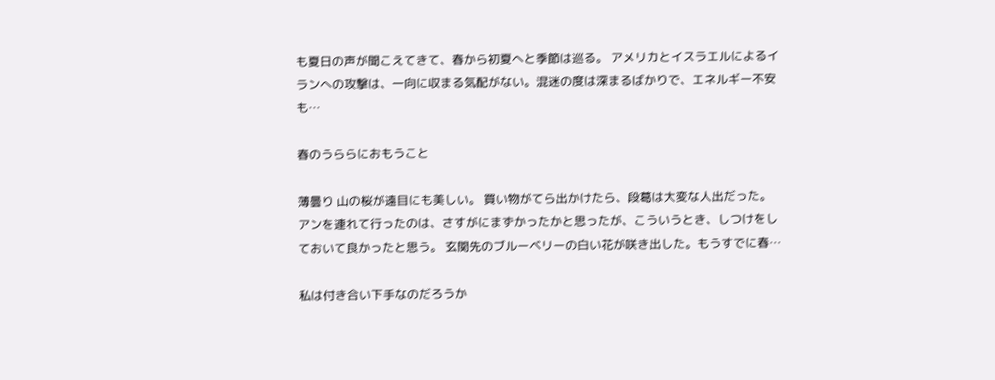も夏日の声が聞こえてきて、春から初夏へと季節は巡る。 アメリカとイスラエルによるイランへの攻撃は、一向に収まる気配がない。混迷の度は深まるばかりで、エネルギー不安も…

春のうららにおもうこと

薄曇り 山の桜が遠目にも美しい。 買い物がてら出かけたら、段葛は大変な人出だった。アンを連れて行ったのは、さすがにまずかったかと思ったが、こういうとき、しつけをしておいて良かったと思う。 玄関先のブルーベリーの白い花が咲き出した。もうすでに春…

私は付き合い下手なのだろうか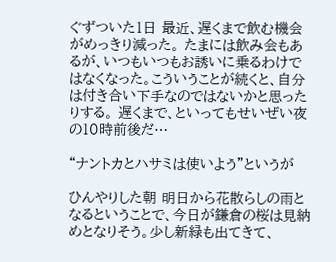ぐずついた1日 最近、遅くまで飲む機会がめっきり減った。 たまには飲み会もあるが、いつもいつもお誘いに乗るわけではなくなった。こういうことが続くと、自分は付き合い下手なのではないかと思ったりする。 遅くまで、といってもせいぜい夜の10時前後だ…

“ナントカとハサミは使いよう”というが

ひんやりした朝 明日から花散らしの雨となるということで、今日が鎌倉の桜は見納めとなりそう。少し新緑も出てきて、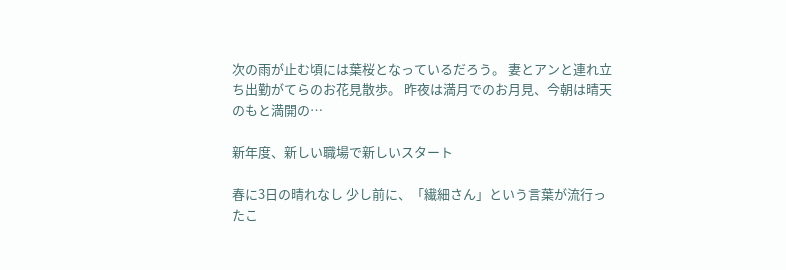次の雨が止む頃には葉桜となっているだろう。 妻とアンと連れ立ち出勤がてらのお花見散歩。 昨夜は満月でのお月見、今朝は晴天のもと満開の…

新年度、新しい職場で新しいスタート

春に3日の晴れなし 少し前に、「繊細さん」という言葉が流行ったこ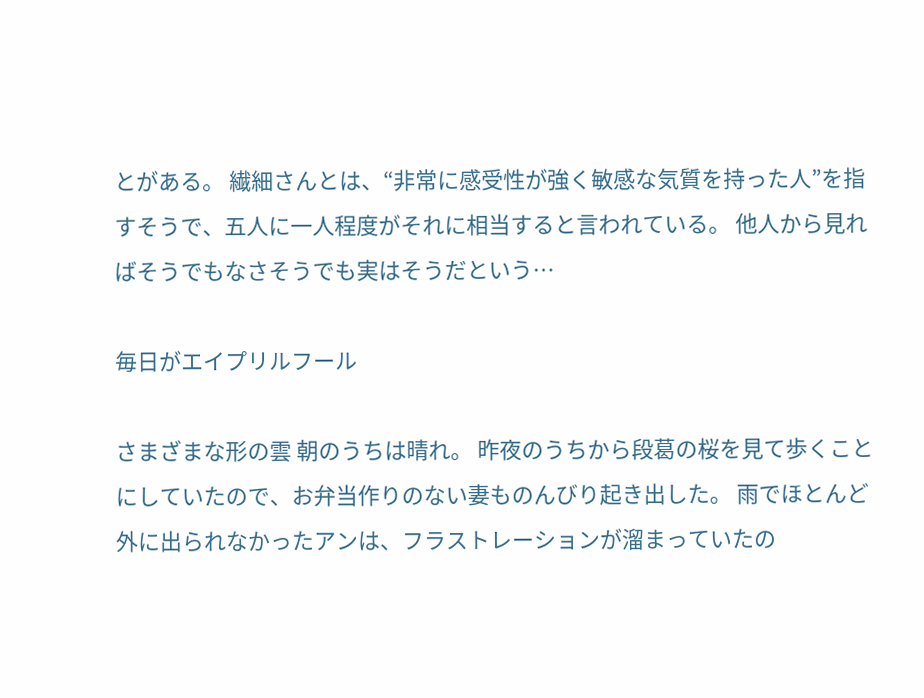とがある。 繊細さんとは、“非常に感受性が強く敏感な気質を持った人”を指すそうで、五人に一人程度がそれに相当すると言われている。 他人から見ればそうでもなさそうでも実はそうだという…

毎日がエイプリルフール

さまざまな形の雲 朝のうちは晴れ。 昨夜のうちから段葛の桜を見て歩くことにしていたので、お弁当作りのない妻ものんびり起き出した。 雨でほとんど外に出られなかったアンは、フラストレーションが溜まっていたの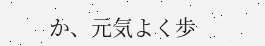か、元気よく歩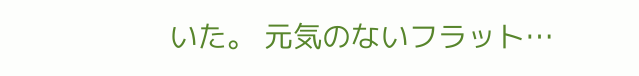いた。 元気のないフラット…